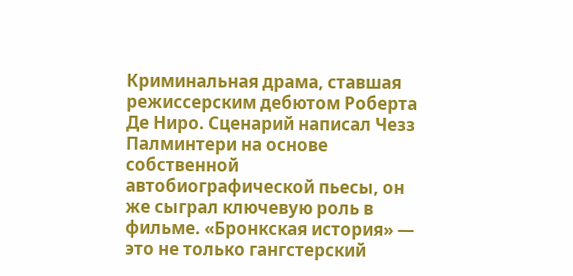Криминальная драма, ставшая режиссерским дебютом Роберта Де Ниро. Сценарий написал Чезз Палминтери на основе собственной автобиографической пьесы, он же сыграл ключевую роль в фильме. «Бронкская история» — это не только гангстерский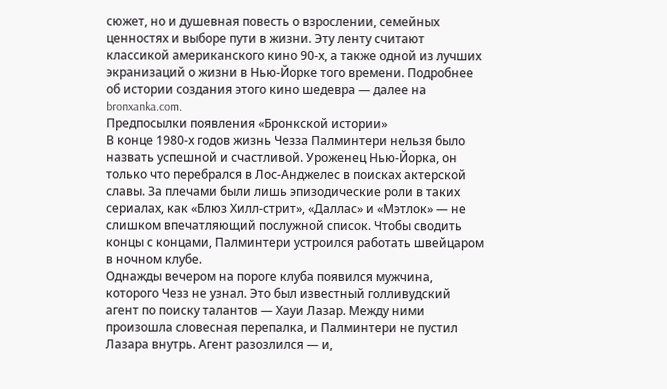сюжет, но и душевная повесть о взрослении, семейных ценностях и выборе пути в жизни. Эту ленту считают классикой американского кино 90-х, а также одной из лучших экранизаций о жизни в Нью-Йорке того времени. Подробнее об истории создания этого кино шедевра — далее на bronxanka.com.
Предпосылки появления «Бронкской истории»
В конце 1980-х годов жизнь Чезза Палминтери нельзя было назвать успешной и счастливой. Уроженец Нью-Йорка, он только что перебрался в Лос-Анджелес в поисках актерской славы. За плечами были лишь эпизодические роли в таких сериалах, как «Блюз Хилл-стрит», «Даллас» и «Мэтлок» — не слишком впечатляющий послужной список. Чтобы сводить концы с концами, Палминтери устроился работать швейцаром в ночном клубе.
Однажды вечером на пороге клуба появился мужчина, которого Чезз не узнал. Это был известный голливудский агент по поиску талантов — Хауи Лазар. Между ними произошла словесная перепалка, и Палминтери не пустил Лазара внутрь. Агент разозлился — и,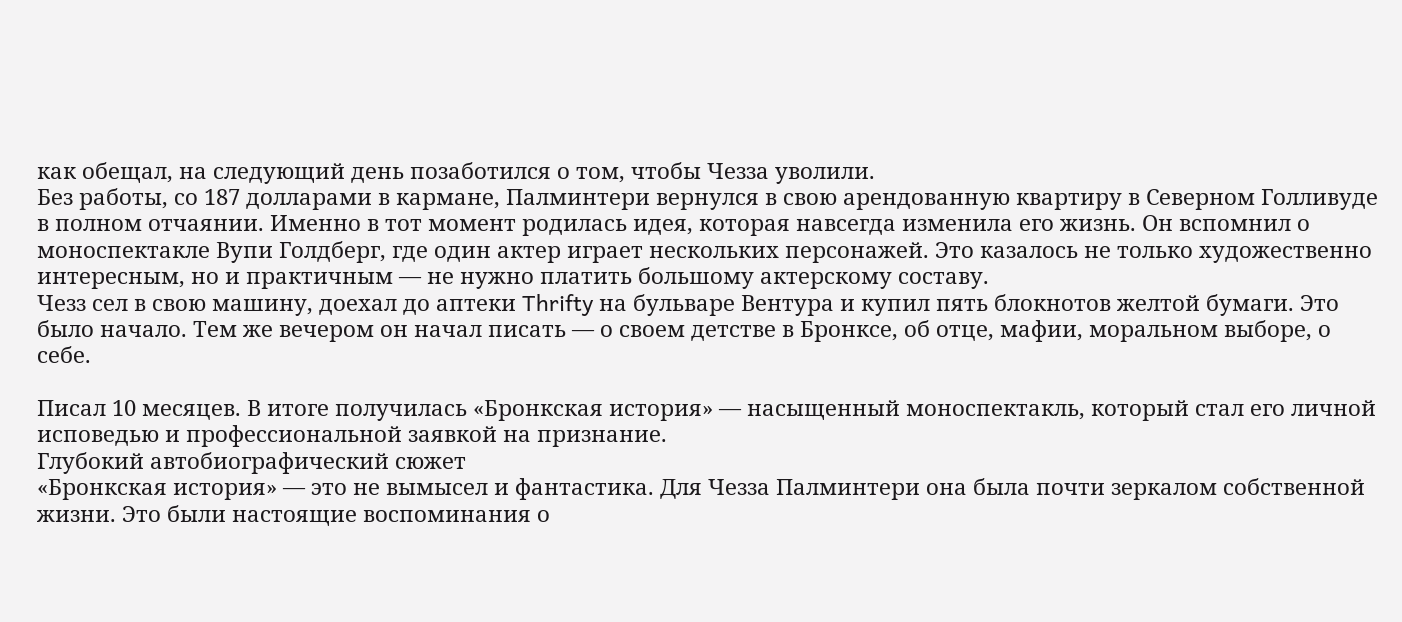как обещал, на следующий день позаботился о том, чтобы Чезза уволили.
Без работы, со 187 долларами в кармане, Палминтери вернулся в свою арендованную квартиру в Северном Голливуде в полном отчаянии. Именно в тот момент родилась идея, которая навсегда изменила его жизнь. Он вспомнил о моноспектакле Вупи Голдберг, где один актер играет нескольких персонажей. Это казалось не только художественно интересным, но и практичным — не нужно платить большому актерскому составу.
Чезз сел в свою машину, доехал до аптеки Thrifty на бульваре Вентура и купил пять блокнотов желтой бумаги. Это было начало. Тем же вечером он начал писать — о своем детстве в Бронксе, об отце, мафии, моральном выборе, о себе.

Писал 10 месяцев. В итоге получилась «Бронкская история» — насыщенный моноспектакль, который стал его личной исповедью и профессиональной заявкой на признание.
Глубокий автобиографический сюжет
«Бронкская история» — это не вымысел и фантастика. Для Чезза Палминтери она была почти зеркалом собственной жизни. Это были настоящие воспоминания о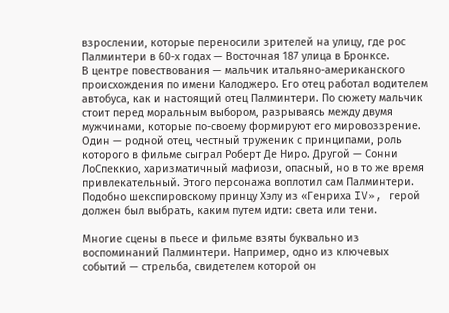взрослении, которые переносили зрителей на улицу, где рос Палминтери в 60-х годах — Восточная 187 улица в Бронксе.
В центре повествования — мальчик итальяно-американского происхождения по имени Калоджеро. Его отец работал водителем автобуса, как и настоящий отец Палминтери. По сюжету мальчик стоит перед моральным выбором, разрываясь между двумя мужчинами, которые по-своему формируют его мировоззрение. Один — родной отец, честный труженик с принципами, роль которого в фильме сыграл Роберт Де Ниро. Другой — Сонни ЛоСпеккио, харизматичный мафиози, опасный, но в то же время привлекательный. Этого персонажа воплотил сам Палминтери. Подобно шекспировскому принцу Хэлу из «Генриха IV», герой должен был выбрать, каким путем идти: света или тени.

Многие сцены в пьесе и фильме взяты буквально из воспоминаний Палминтери. Например, одно из ключевых событий — стрельба, свидетелем которой он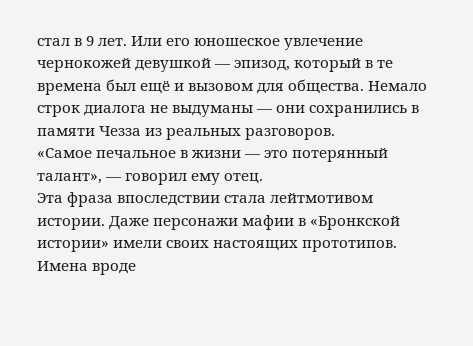стал в 9 лет. Или его юношеское увлечение чернокожей девушкой — эпизод, который в те времена был ещё и вызовом для общества. Немало строк диалога не выдуманы — они сохранились в памяти Чезза из реальных разговоров.
«Самое печальное в жизни — это потерянный талант», — говорил ему отец.
Эта фраза впоследствии стала лейтмотивом истории. Даже персонажи мафии в «Бронкской истории» имели своих настоящих прототипов. Имена вроде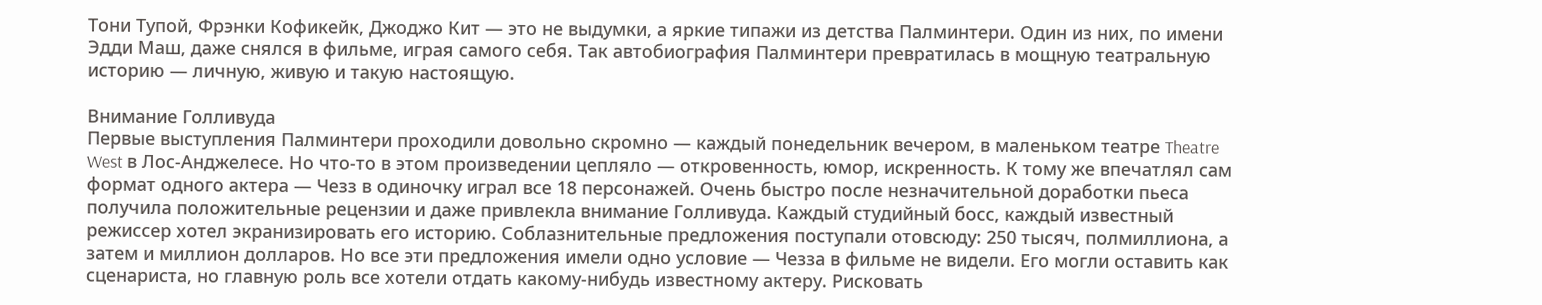Тони Тупой, Фрэнки Кофикейк, Джоджо Кит — это не выдумки, а яркие типажи из детства Палминтери. Один из них, по имени Эдди Маш, даже снялся в фильме, играя самого себя. Так автобиография Палминтери превратилась в мощную театральную историю — личную, живую и такую настоящую.

Внимание Голливуда
Первые выступления Палминтери проходили довольно скромно — каждый понедельник вечером, в маленьком театре Theatre West в Лос-Анджелесе. Но что-то в этом произведении цепляло — откровенность, юмор, искренность. К тому же впечатлял сам формат одного актера — Чезз в одиночку играл все 18 персонажей. Очень быстро после незначительной доработки пьеса получила положительные рецензии и даже привлекла внимание Голливуда. Каждый студийный босс, каждый известный режиссер хотел экранизировать его историю. Соблазнительные предложения поступали отовсюду: 250 тысяч, полмиллиона, а затем и миллион долларов. Но все эти предложения имели одно условие — Чезза в фильме не видели. Его могли оставить как сценариста, но главную роль все хотели отдать какому-нибудь известному актеру. Рисковать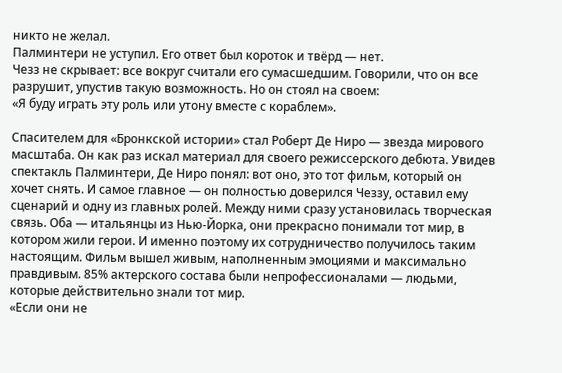никто не желал.
Палминтери не уступил. Его ответ был короток и твёрд — нет.
Чезз не скрывает: все вокруг считали его сумасшедшим. Говорили, что он все разрушит, упустив такую возможность. Но он стоял на своем:
«Я буду играть эту роль или утону вместе с кораблем».

Спасителем для «Бронкской истории» стал Роберт Де Ниро — звезда мирового масштаба. Он как раз искал материал для своего режиссерского дебюта. Увидев спектакль Палминтери, Де Ниро понял: вот оно, это тот фильм, который он хочет снять. И самое главное — он полностью доверился Чеззу, оставил ему сценарий и одну из главных ролей. Между ними сразу установилась творческая связь. Оба — итальянцы из Нью-Йорка, они прекрасно понимали тот мир, в котором жили герои. И именно поэтому их сотрудничество получилось таким настоящим. Фильм вышел живым, наполненным эмоциями и максимально правдивым. 85% актерского состава были непрофессионалами — людьми, которые действительно знали тот мир.
«Если они не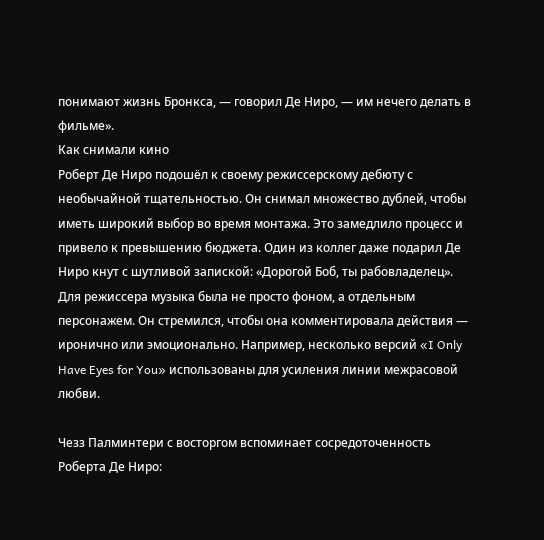понимают жизнь Бронкса, — говорил Де Ниро, — им нечего делать в фильме».
Как снимали кино
Роберт Де Ниро подошёл к своему режиссерскому дебюту с необычайной тщательностью. Он снимал множество дублей, чтобы иметь широкий выбор во время монтажа. Это замедлило процесс и привело к превышению бюджета. Один из коллег даже подарил Де Ниро кнут с шутливой запиской: «Дорогой Боб, ты рабовладелец».
Для режиссера музыка была не просто фоном, а отдельным персонажем. Он стремился, чтобы она комментировала действия — иронично или эмоционально. Например, несколько версий «I Only Have Eyes for You» использованы для усиления линии межрасовой любви.

Чезз Палминтери с восторгом вспоминает сосредоточенность Роберта Де Ниро: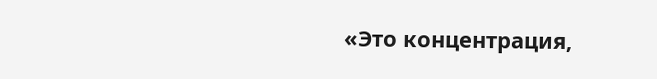«Это концентрация,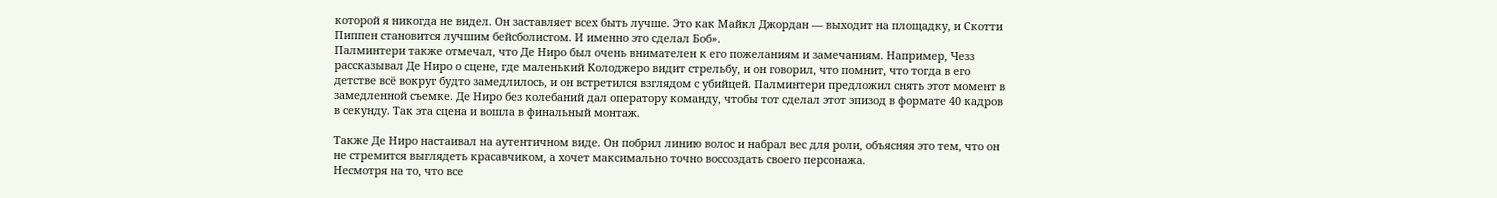которой я никогда не видел. Он заставляет всех быть лучше. Это как Майкл Джордан — выходит на площадку, и Скотти Пиппен становится лучшим бейсболистом. И именно это сделал Боб».
Палминтери также отмечал, что Де Ниро был очень внимателен к его пожеланиям и замечаниям. Например, Чезз рассказывал Де Ниро о сцене, где маленький Колоджеро видит стрельбу, и он говорил, что помнит, что тогда в его детстве всё вокруг будто замедлилось, и он встретился взглядом с убийцей. Палминтери предложил снять этот момент в замедленной съемке. Де Ниро без колебаний дал оператору команду, чтобы тот сделал этот эпизод в формате 40 кадров в секунду. Так эта сцена и вошла в финальный монтаж.

Также Де Ниро настаивал на аутентичном виде. Он побрил линию волос и набрал вес для роли, объясняя это тем, что он не стремится выглядеть красавчиком, а хочет максимально точно воссоздать своего персонажа.
Несмотря на то, что все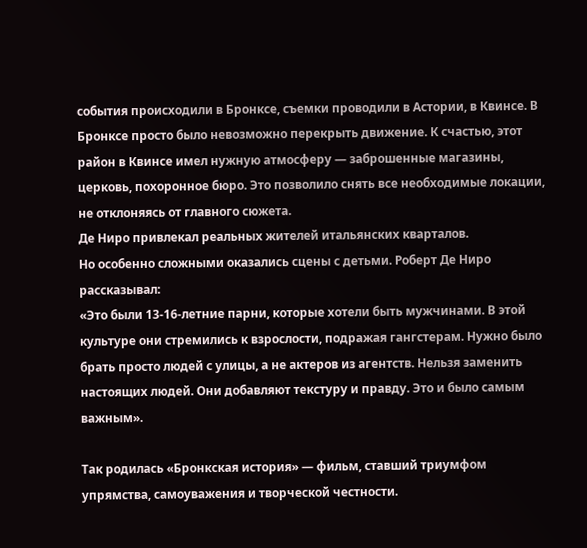события происходили в Бронксе, съемки проводили в Астории, в Квинсе. В Бронксе просто было невозможно перекрыть движение. К счастью, этот район в Квинсе имел нужную атмосферу — заброшенные магазины, церковь, похоронное бюро. Это позволило снять все необходимые локации, не отклоняясь от главного сюжета.
Де Ниро привлекал реальных жителей итальянских кварталов.
Но особенно сложными оказались сцены с детьми. Роберт Де Ниро рассказывал:
«Это были 13-16-летние парни, которые хотели быть мужчинами. В этой культуре они стремились к взрослости, подражая гангстерам. Нужно было брать просто людей с улицы, а не актеров из агентств. Нельзя заменить настоящих людей. Они добавляют текстуру и правду. Это и было самым важным».

Так родилась «Бронкская история» — фильм, ставший триумфом упрямства, самоуважения и творческой честности.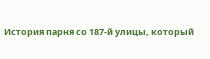История парня со 187-й улицы, который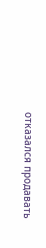отказался продавать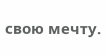свою мечту.